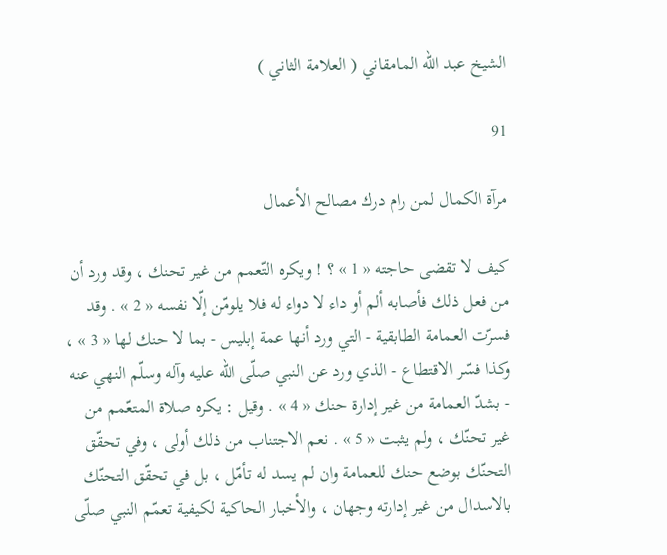الشيخ عبد الله المامقاني ( العلامة الثاني )

91

مرآة الكمال لمن رام درك مصالح الأعمال

كيف لا تقضى حاجته « 1 » ؟ ! ويكره التّعمم من غير تحنك ، وقد ورد أن من فعل ذلك فأصابه ألم أو داء لا دواء له فلا يلومّن إلّا نفسه « 2 » . وقد فسرّت العمامة الطابقية - التي ورد أنها عمة إبليس - بما لا حنك لها « 3 » ، وكذا فسّر الاقتطاع - الذي ورد عن النبي صلّى اللّه عليه وآله وسلّم النهي عنه - بشدّ العمامة من غير إدارة حنك « 4 » . وقيل : يكره صلاة المتعّمم من غير تحنّك ، ولم يثبت « 5 » . نعم الاجتناب من ذلك أولى ، وفي تحقّق التحنّك بوضع حنك للعمامة وان لم يسد له تأمّل ، بل في تحقّق التحنّك بالاسدال من غير إدارته وجهان ، والأخبار الحاكية لكيفية تعمّم النبي صلّى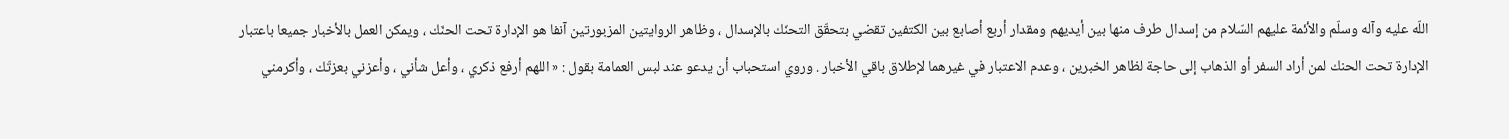اللّه عليه وآله وسلّم والأئمة عليهم السّلام من إسدال طرف منها بين أيديهم ومقدار أربع أصابع بين الكتفين تقضي بتحقّق التحنّك بالإسدال ، وظاهر الروايتين المزبورتين آنفا هو الإدارة تحت الحنّك ، ويمكن العمل بالأخبار جميعا باعتبار الإدارة تحت الحنك لمن أراد السفر أو الذهاب إلى حاجة لظاهر الخبرين ، وعدم الاعتبار في غيرهما لإطلاق باقي الأخبار . وروي استحباب أن يدعو عند لبس العمامة بقول : « اللهم أرفع ذكري ، وأعل شأني ، وأعزني بعزتّك ، وأكرمني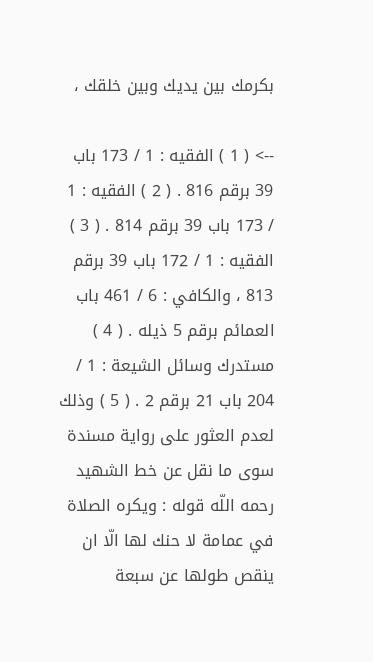بكرمك بين يديك وبين خلقك ،

--> ( 1 ) الفقيه : 1 / 173 باب 39 برقم 816 . ( 2 ) الفقيه : 1 / 173 باب 39 برقم 814 . ( 3 ) الفقيه : 1 / 172 باب 39 برقم 813 ، والكافي : 6 / 461 باب العمائم برقم 5 ذيله . ( 4 ) مستدرك وسائل الشيعة : 1 / 204 باب 21 برقم 2 . ( 5 ) وذلك لعدم العثور على رواية مسندة سوى ما نقل عن خط الشهيد رحمه اللّه قوله : ويكره الصلاة في عمامة لا حنك لها الّا ان ينقص طولها عن سبعة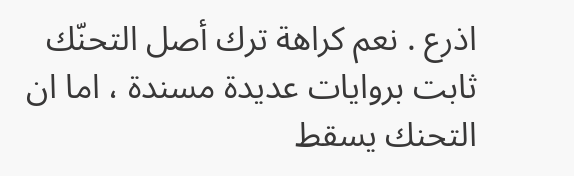اذرع . نعم كراهة ترك أصل التحنّك ثابت بروايات عديدة مسندة ، اما ان التحنك يسقط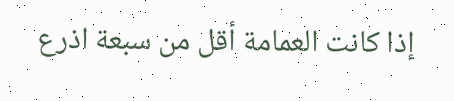إذا كانت العمامة أقل من سبعة اذرع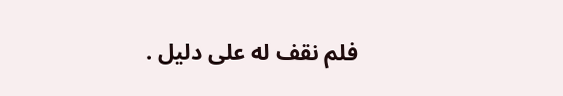فلم نقف له على دليل .